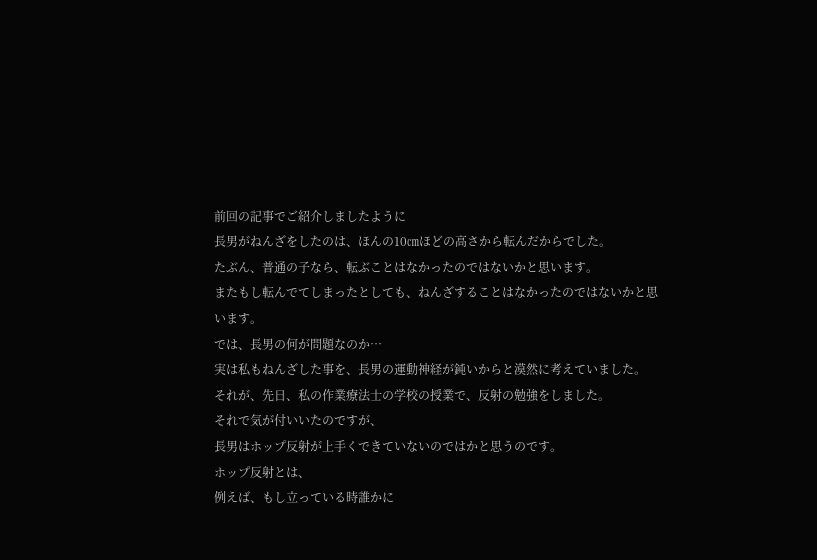前回の記事でご紹介しましたように
長男がねんざをしたのは、ほんの10㎝ほどの高さから転んだからでした。
たぶん、普通の子なら、転ぶことはなかったのではないかと思います。
またもし転んでてしまったとしても、ねんざすることはなかったのではないかと思います。
では、長男の何が問題なのか…
実は私もねんざした事を、長男の運動神経が鈍いからと漠然に考えていました。
それが、先日、私の作業療法士の学校の授業で、反射の勉強をしました。
それで気が付いいたのですが、
長男はホップ反射が上手くできていないのではかと思うのです。
ホップ反射とは、
例えば、もし立っている時誰かに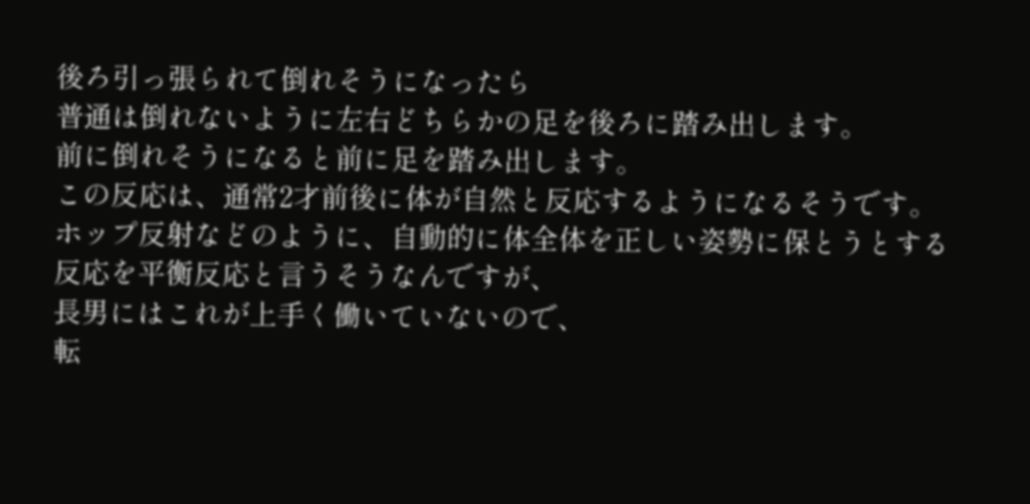後ろ引っ張られて倒れそうになったら
普通は倒れないように左右どちらかの足を後ろに踏み出します。
前に倒れそうになると前に足を踏み出します。
この反応は、通常2才前後に体が自然と反応するようになるそうです。
ホップ反射などのように、自動的に体全体を正しい姿勢に保とうとする反応を平衡反応と言うそうなんですが、
長男にはこれが上手く働いていないので、
転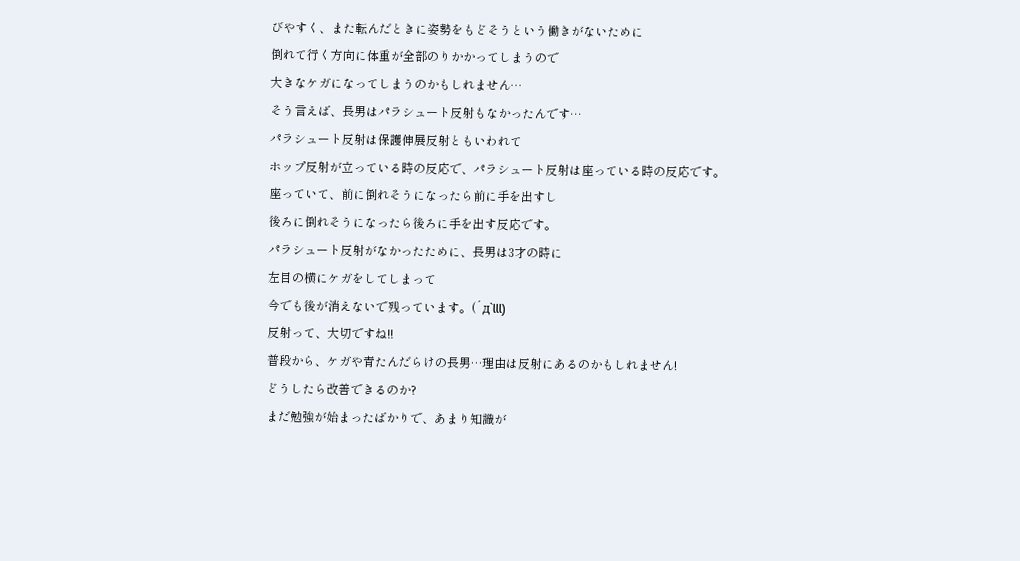びやすく、また転んだときに姿勢をもどそうという働きがないために
倒れて行く方向に体重が全部のりかかってしまうので
大きなケガになってしまうのかもしれません…
そう言えば、長男はパラシュート反射もなかったんです…
パラシュート反射は保護伸展反射ともいわれて
ホップ反射が立っている時の反応で、パラシュート反射は座っている時の反応です。
座っていて、前に倒れそうになったら前に手を出すし
後ろに倒れそうになったら後ろに手を出す反応です。
パラシュート反射がなかったために、長男は3才の時に
左目の横にケガをしてしまって
今でも後が消えないで残っています。(´д`lll)
反射って、大切ですね!!
普段から、ケガや青たんだらけの長男…理由は反射にあるのかもしれません!
どうしたら改善できるのか?
まだ勉強が始まったばかりで、あまり知識が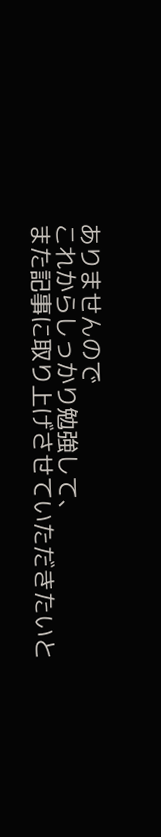ありませんので
これからしっかり勉強して、
また記事に取り上げさせていただきたいと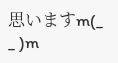思いますm(_ _ )m